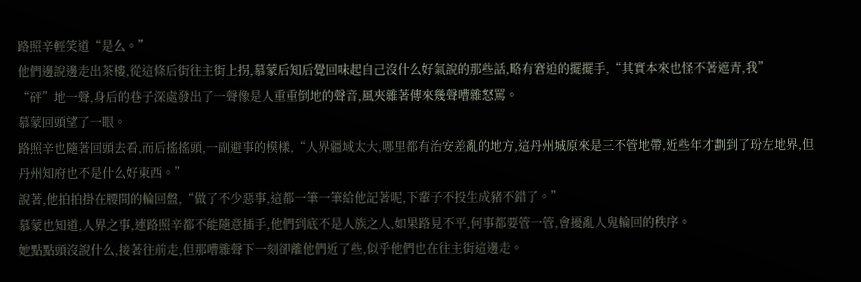路照辛輕笑道“是么。”
他們邊說邊走出茶樓,從這條后街往主街上拐,慕蒙后知后覺回味起自己沒什么好氣說的那些話,略有窘迫的擺擺手,“其實本來也怪不著遮青,我”
“砰”地一聲,身后的巷子深處發出了一聲像是人重重倒地的聲音,風夾雜著傳來幾聲嘈雜怒罵。
慕蒙回頭望了一眼。
路照辛也隨著回頭去看,而后搖搖頭,一副避事的模樣,“人界疆域太大,哪里都有治安差亂的地方,這丹州城原來是三不管地帶,近些年才劃到了玢左地界,但丹州知府也不是什么好東西。”
說著,他拍拍掛在腰間的輪回盤,“做了不少惡事,這都一筆一筆給他記著呢,下輩子不投生成豬不錯了。”
慕蒙也知道,人界之事,連路照辛都不能隨意插手,他們到底不是人族之人,如果路見不平,何事都要管一管,會擾亂人鬼輪回的秩序。
她點點頭沒說什么,接著往前走,但那嘈雜聲下一刻卻離他們近了些,似乎他們也在往主街這邊走。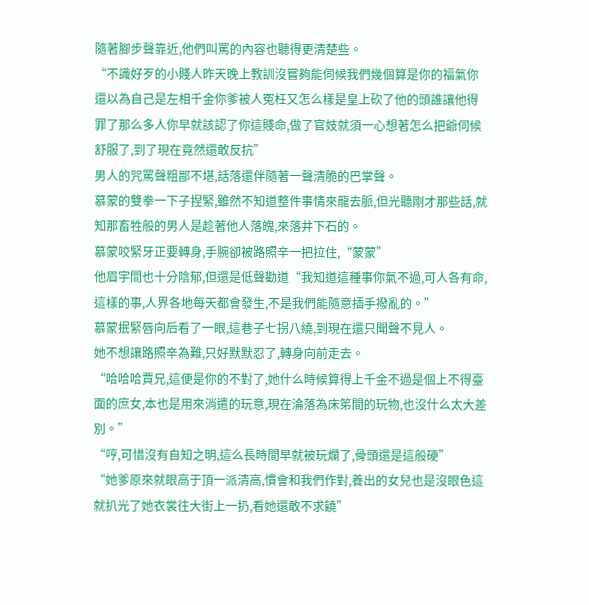隨著腳步聲靠近,他們叫罵的內容也聽得更清楚些。
“不識好歹的小賤人昨天晚上教訓沒嘗夠能伺候我們幾個算是你的福氣你還以為自己是左相千金你爹被人冤枉又怎么樣是皇上砍了他的頭誰讓他得罪了那么多人你早就該認了你這賤命,做了官妓就須一心想著怎么把爺伺候舒服了,到了現在竟然還敢反抗”
男人的咒罵聲粗鄙不堪,話落還伴隨著一聲清脆的巴掌聲。
慕蒙的雙拳一下子捏緊,雖然不知道整件事情來龍去脈,但光聽剛才那些話,就知那畜牲般的男人是趁著他人落魄,來落井下石的。
慕蒙咬緊牙正要轉身,手腕卻被路照辛一把拉住,“蒙蒙”
他眉宇間也十分陰郁,但還是低聲勸道“我知道這種事你氣不過,可人各有命,這樣的事,人界各地每天都會發生,不是我們能隨意插手撥亂的。”
慕蒙抿緊唇向后看了一眼,這巷子七拐八繞,到現在還只聞聲不見人。
她不想讓路照辛為難,只好默默忍了,轉身向前走去。
“哈哈哈賈兄,這便是你的不對了,她什么時候算得上千金不過是個上不得臺面的庶女,本也是用來消遣的玩意,現在淪落為床笫間的玩物,也沒什么太大差別。”
“哼,可惜沒有自知之明,這么長時間早就被玩爛了,骨頭還是這般硬”
“她爹原來就眼高于頂一派清高,慣會和我們作對,養出的女兒也是沒眼色這就扒光了她衣裳往大街上一扔,看她還敢不求饒”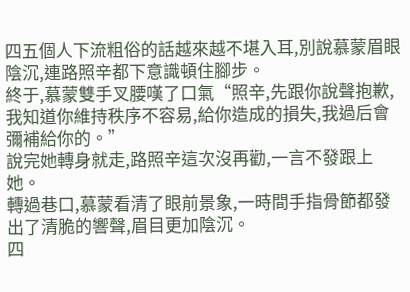四五個人下流粗俗的話越來越不堪入耳,別說慕蒙眉眼陰沉,連路照辛都下意識頓住腳步。
終于,慕蒙雙手叉腰嘆了口氣“照辛,先跟你說聲抱歉,我知道你維持秩序不容易,給你造成的損失,我過后會彌補給你的。”
說完她轉身就走,路照辛這次沒再勸,一言不發跟上她。
轉過巷口,慕蒙看清了眼前景象,一時間手指骨節都發出了清脆的響聲,眉目更加陰沉。
四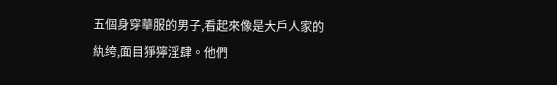五個身穿華服的男子,看起來像是大戶人家的紈绔,面目猙獰淫肆。他們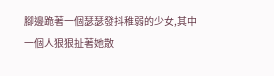腳邊跪著一個瑟瑟發抖稚弱的少女,其中一個人狠狠扯著她散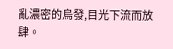亂濃密的烏發,目光下流而放肆。